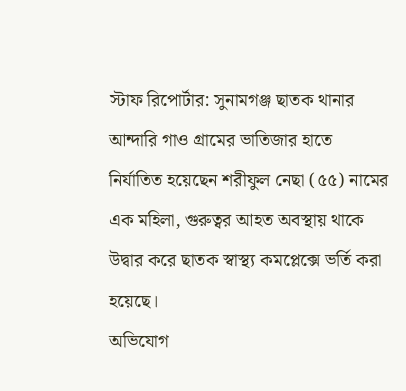স্টাফ রিপোর্টার: সুনামগঞ্জ ছাতক থানার আন্দারি গাও গ্রামের ভাতিজার হাতে নির্যাতিত হয়েছেন শরীফুল নেছা (৫৫) নামের এক মহিলা, গুরুত্বর আহত অবস্থায় থাকে উদ্বার করে ছাতক স্বাস্থ্য কমপ্লেক্সে ভর্তি করা হয়েছে।
অভিযোগ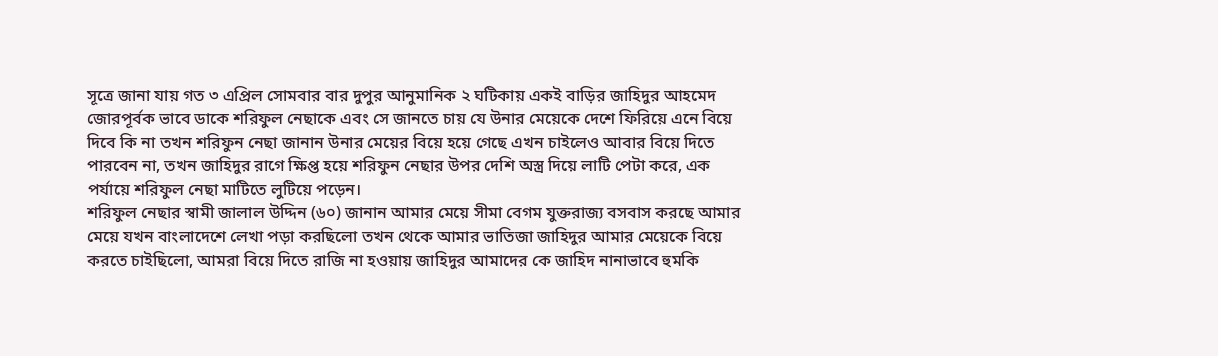সূত্রে জানা যায় গত ৩ এপ্রিল সোমবার বার দুপুর আনুমানিক ২ ঘটিকায় একই বাড়ির জাহিদুর আহমেদ জোরপূর্বক ভাবে ডাকে শরিফুল নেছাকে এবং সে জানতে চায় যে উনার মেয়েকে দেশে ফিরিয়ে এনে বিয়ে দিবে কি না তখন শরিফুন নেছা জানান উনার মেয়ের বিয়ে হয়ে গেছে এখন চাইলেও আবার বিয়ে দিতে পারবেন না, তখন জাহিদুর রাগে ক্ষিপ্ত হয়ে শরিফুন নেছার উপর দেশি অস্ত্র দিয়ে লাটি পেটা করে, এক পর্যায়ে শরিফুল নেছা মাটিতে লুটিয়ে পড়েন।
শরিফুল নেছার স্বামী জালাল উদ্দিন (৬০) জানান আমার মেয়ে সীমা বেগম যুক্তরাজ্য বসবাস করছে আমার মেয়ে যখন বাংলাদেশে লেখা পড়া করছিলো তখন থেকে আমার ভাতিজা জাহিদুর আমার মেয়েকে বিয়ে করতে চাইছিলো, আমরা বিয়ে দিতে রাজি না হওয়ায় জাহিদুর আমাদের কে জাহিদ নানাভাবে হুমকি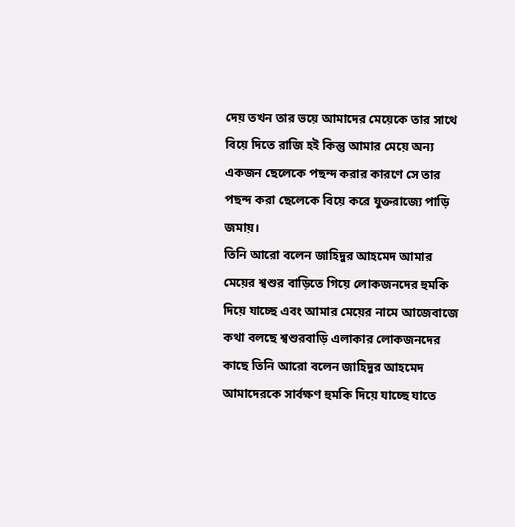দেয় তখন তার ভয়ে আমাদের মেয়েকে তার সাথে বিয়ে দিতে রাজি হই কিন্তু আমার মেয়ে অন্য একজন ছেলেকে পছন্দ করার কারণে সে তার পছন্দ করা ছেলেকে বিয়ে করে যুক্তরাজ্যে পাড়ি জমায়।
তিনি আরো বলেন জাহিদুর আহমেদ আমার মেয়ের শ্বশুর বাড়িতে গিয়ে লোকজনদের হুমকি দিয়ে যাচ্ছে এবং আমার মেয়ের নামে আজেবাজে কথা বলছে শ্বশুরবাড়ি এলাকার লোকজনদের কাছে তিনি আরো বলেন জাহিদুর আহমেদ আমাদেরকে সার্বক্ষণ হুমকি দিয়ে যাচ্ছে যাতে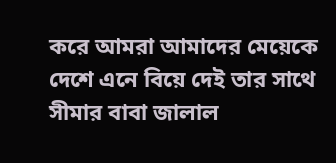করে আমরা আমাদের মেয়েকে দেশে এনে বিয়ে দেই তার সাথে সীমার বাবা জালাল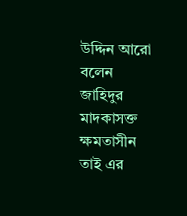উদ্দিন আরো বলেন জাহিদুর মাদকাসক্ত ক্ষমতাসীন তাই এর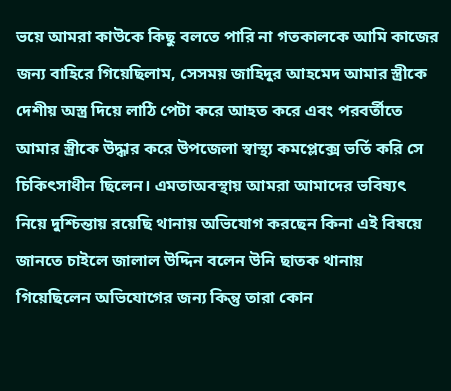ভয়ে আমরা কাউকে কিছু বলতে পারি না গতকালকে আমি কাজের জন্য বাহিরে গিয়েছিলাম, সেসময় জাহিদুর আহমেদ আমার স্ত্রীকে দেশীয় অস্ত্র দিয়ে লাঠি পেটা করে আহত করে এবং পরবর্তীতে আমার স্ত্রীকে উদ্ধার করে উপজেলা স্বাস্থ্য কমপ্লেক্সে ভর্তি করি সে চিকিৎসাধীন ছিলেন। এমতাঅবস্থায় আমরা আমাদের ভবিষ্যৎ নিয়ে দুশ্চিন্তায় রয়েছি থানায় অভিযোগ করছেন কিনা এই বিষয়ে জানতে চাইলে জালাল উদ্দিন বলেন উনি ছাতক থানায় গিয়েছিলেন অভিযোগের জন্য কিন্তু তারা কোন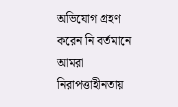অভিযোগ গ্রহণ করেন নি বর্তমানে আমরা নিরাপত্তাহীনতায়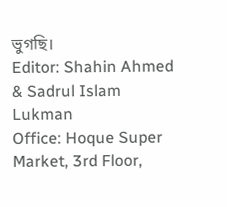ভুগছি।
Editor: Shahin Ahmed & Sadrul Islam Lukman
Office: Hoque Super Market, 3rd Floor,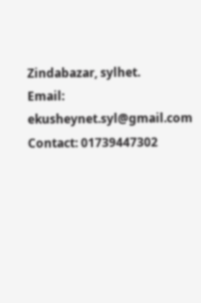Zindabazar, sylhet.
Email: ekusheynet.syl@gmail.com
Contact: 01739447302